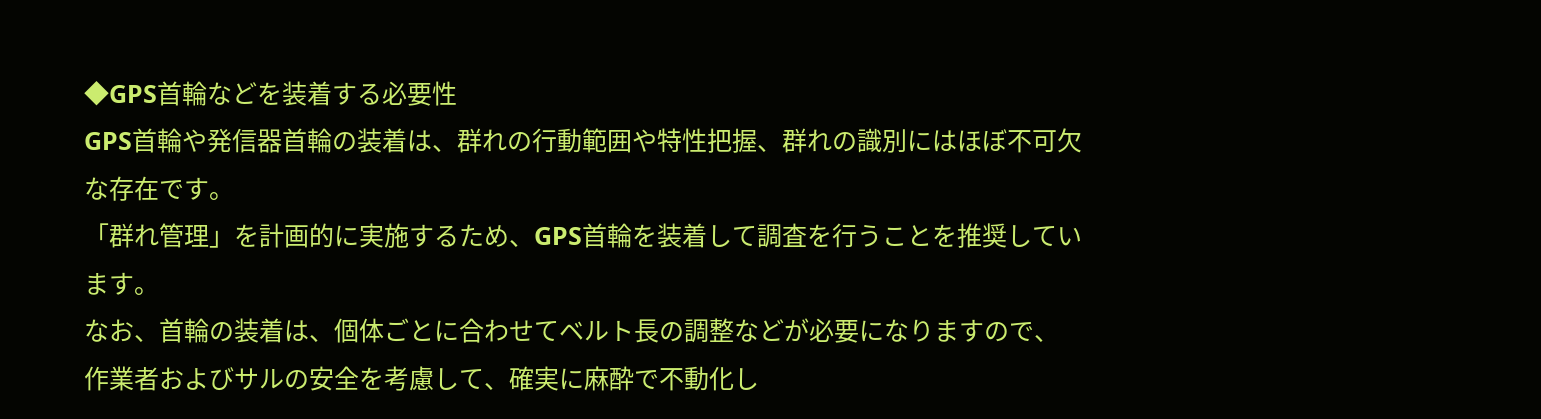◆GPS首輪などを装着する必要性
GPS首輪や発信器首輪の装着は、群れの行動範囲や特性把握、群れの識別にはほぼ不可欠な存在です。
「群れ管理」を計画的に実施するため、GPS首輪を装着して調査を行うことを推奨しています。
なお、首輪の装着は、個体ごとに合わせてベルト長の調整などが必要になりますので、
作業者およびサルの安全を考慮して、確実に麻酔で不動化し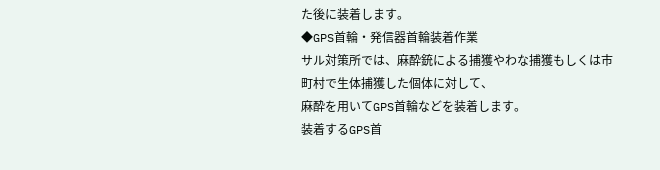た後に装着します。
◆GPS首輪・発信器首輪装着作業
サル対策所では、麻酔銃による捕獲やわな捕獲もしくは市町村で生体捕獲した個体に対して、
麻酔を用いてGPS首輪などを装着します。
装着するGPS首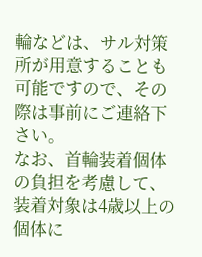輪などは、サル対策所が用意することも可能ですので、その際は事前にご連絡下さい。
なお、首輪装着個体の負担を考慮して、装着対象は4歳以上の個体に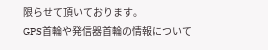限らせて頂いております。
GPS首輪や発信器首輪の情報について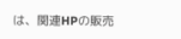は、関連HPの販売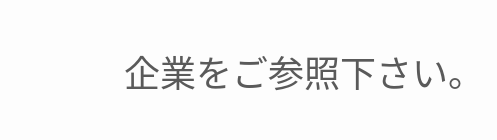企業をご参照下さい。